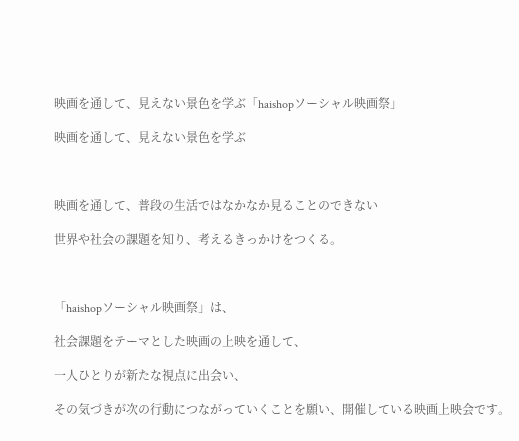映画を通して、見えない景色を学ぶ「haishopソーシャル映画祭」

映画を通して、見えない景色を学ぶ



映画を通して、普段の生活ではなかなか見ることのできない

世界や社会の課題を知り、考えるきっかけをつくる。



「haishopソーシャル映画祭」は、

社会課題をテーマとした映画の上映を通して、

一人ひとりが新たな視点に出会い、

その気づきが次の行動につながっていくことを願い、開催している映画上映会です。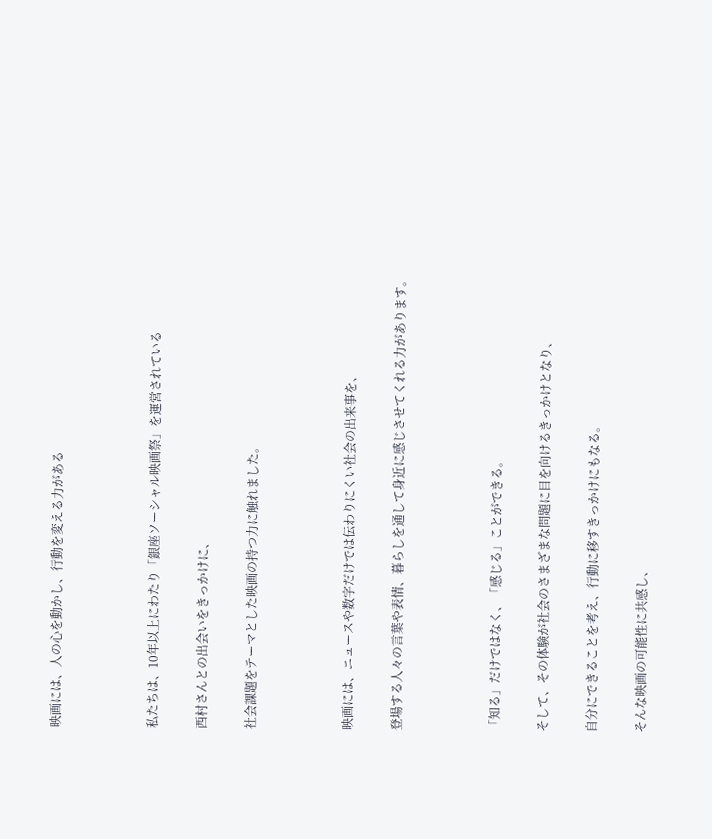映画には、人の心を動かし、行動を変える力がある



私たちは、10年以上にわたり「銀座ソーシャル映画祭」を運営されている

西村さんとの出会いをきっかけに、

社会課題をテーマとした映画の持つ力に触れました。



映画には、ニュースや数字だけでは伝わりにくい社会の出来事を、

登場する人々の言葉や表情、暮らしを通して身近に感じさせてくれる力があります。



「知る」だけではなく、「感じる」ことができる。

そして、その体験が社会のさまざまな問題に目を向けるきっかけとなり、

自分にできることを考え、行動に移すきっかけにもなる。

そんな映画の可能性に共感し、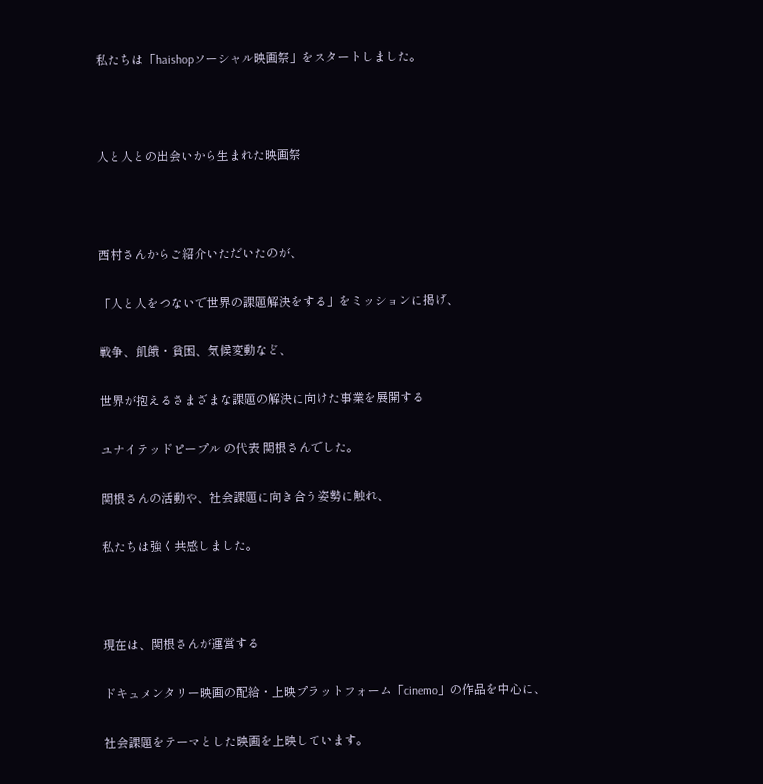私たちは「haishopソーシャル映画祭」をスタートしました。



人と人との出会いから生まれた映画祭



西村さんからご紹介いただいたのが、

「人と人をつないで世界の課題解決をする」をミッションに掲げ、

戦争、飢餓・貧困、気候変動など、

世界が抱えるさまざまな課題の解決に向けた事業を展開する

ユナイテッドピープル の代表 関根さんでした。

関根さんの活動や、社会課題に向き合う姿勢に触れ、

私たちは強く共感しました。



現在は、関根さんが運営する

ドキュメンタリー映画の配給・上映プラットフォーム「cinemo」の作品を中心に、

社会課題をテーマとした映画を上映しています。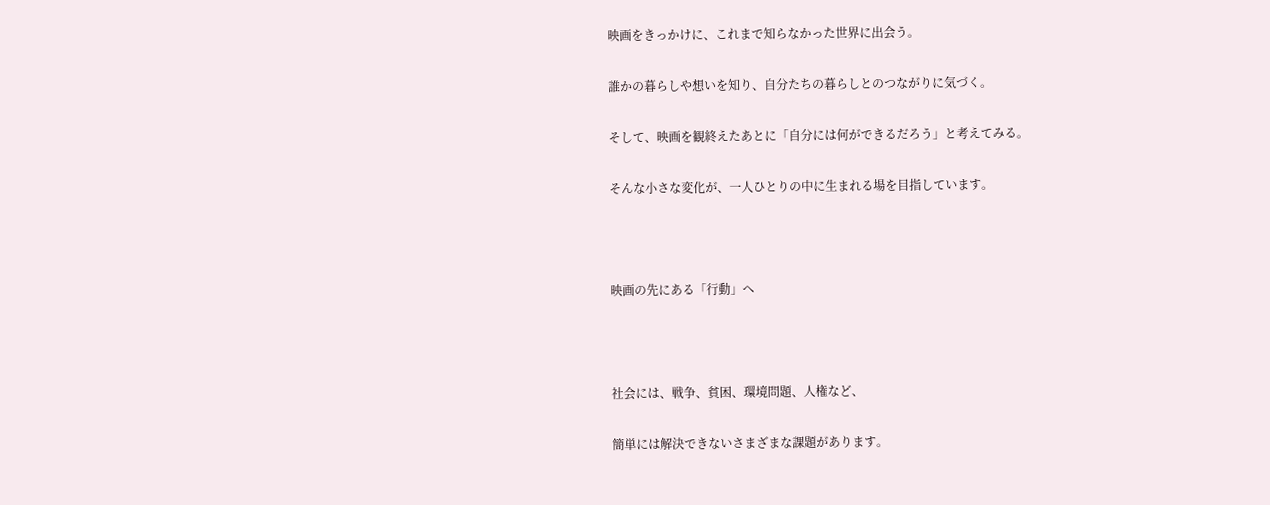映画をきっかけに、これまで知らなかった世界に出会う。

誰かの暮らしや想いを知り、自分たちの暮らしとのつながりに気づく。

そして、映画を観終えたあとに「自分には何ができるだろう」と考えてみる。

そんな小さな変化が、一人ひとりの中に生まれる場を目指しています。



映画の先にある「行動」へ



社会には、戦争、貧困、環境問題、人権など、

簡単には解決できないさまざまな課題があります。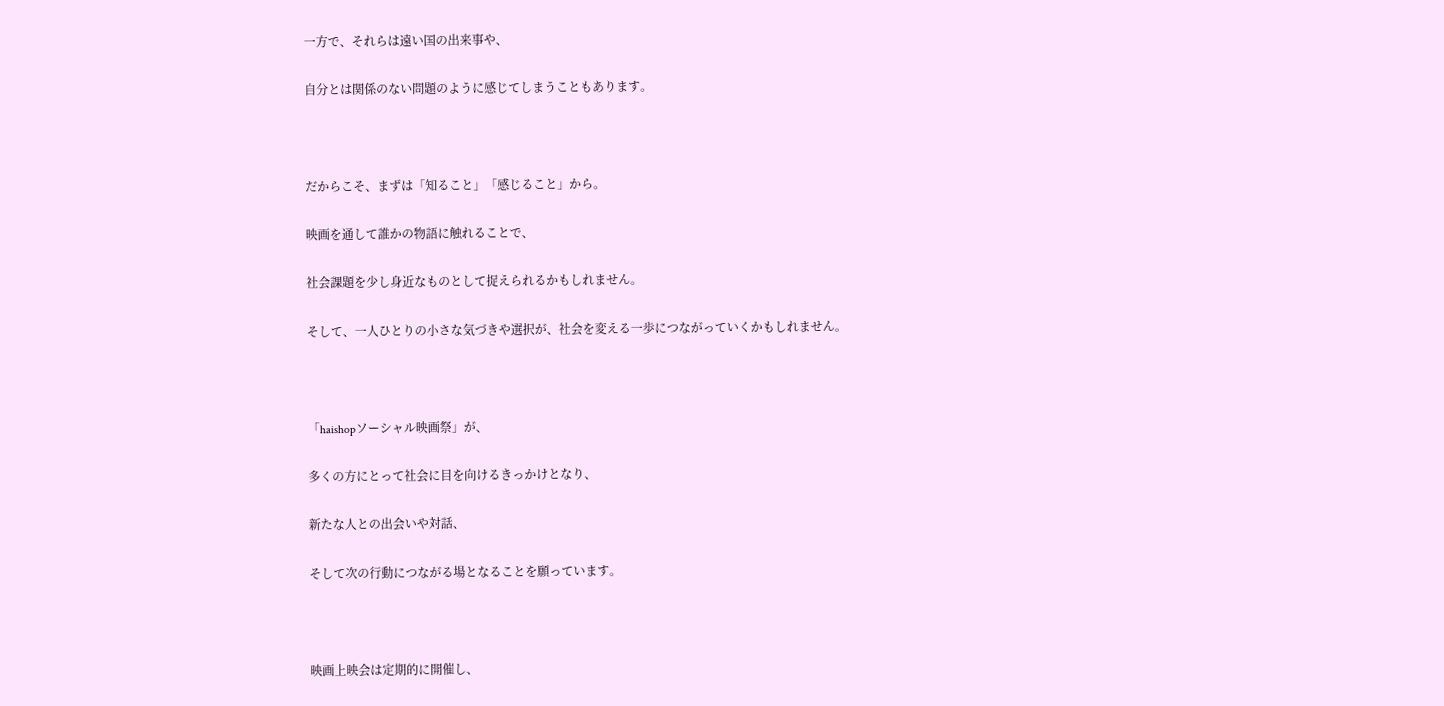一方で、それらは遠い国の出来事や、

自分とは関係のない問題のように感じてしまうこともあります。



だからこそ、まずは「知ること」「感じること」から。

映画を通して誰かの物語に触れることで、

社会課題を少し身近なものとして捉えられるかもしれません。

そして、一人ひとりの小さな気づきや選択が、社会を変える一歩につながっていくかもしれません。



「haishopソーシャル映画祭」が、

多くの方にとって社会に目を向けるきっかけとなり、

新たな人との出会いや対話、

そして次の行動につながる場となることを願っています。



映画上映会は定期的に開催し、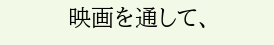映画を通して、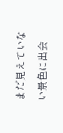まだ見えていない景色に出会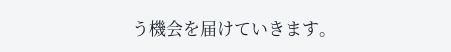う機会を届けていきます。